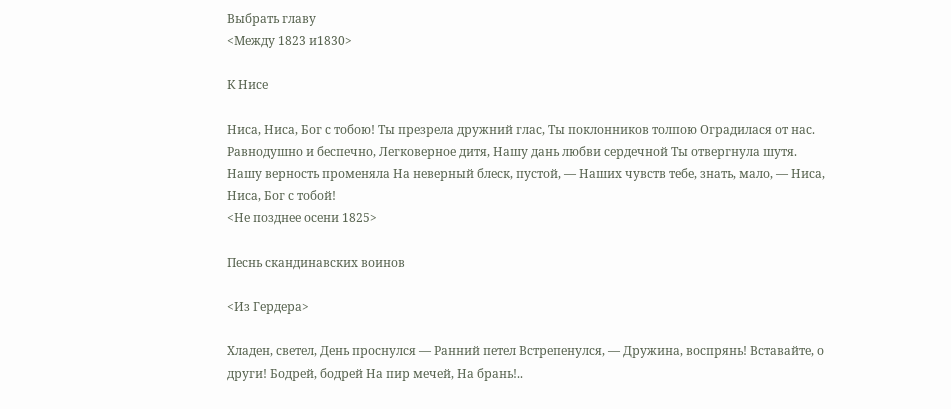Выбрать главу
<Между 1823 и1830>

К Нисе

Ниса, Ниса, Бог с тобою! Ты презрела дружний глас, Ты поклонников толпою Оградилася от нас. Равнодушно и беспечно, Легковерное дитя, Нашу дань любви сердечной Ты отвергнула шутя.
Нашу верность променяла На неверный блеск, пустой, — Наших чувств тебе, знать, мало, — Ниса, Ниса, Бог с тобой!
<Не позднее осени 1825>

Песнь скандинавских воинов

<Из Гердера>

Хладен, светел, День проснулся — Ранний петел Встрепенулся, — Дружина, воспрянь! Вставайте, о други! Бодрей, бодрей На пир мечей, На брань!..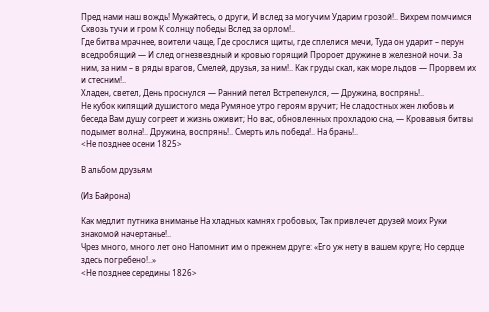Пред нами наш вождь! Мужайтесь, о други, И вслед за могучим Ударим грозой!.. Вихрем помчимся Сквозь тучи и гром К солнцу победы Вслед за орлом!..
Где битва мрачнее, воители чаще, Где срослися щиты, где сплелися мечи, Туда он ударит – перун вседробящий — И след огнезвездный и кровью горящий Пророет дружине в железной ночи. За ним, за ним – в ряды врагов, Смелей, друзья, за ним!.. Как груды скал, как море льдов — Прорвем их и стесним!..
Хладен, светел, День проснулся — Ранний петел Встрепенулся, — Дружина, воспрянь!..
Не кубок кипящий душистого меда Румяное утро героям вручит; Не сладостных жен любовь и беседа Вам душу согреет и жизнь оживит; Но вас, обновленных прохладою сна, — Кровавыя битвы подымет волна!.. Дружина, воспрянь!.. Смерть иль победа!.. На брань!..
<Не позднее осени 1825>

В альбом друзьям

(Из Байрона)

Как медлит путника вниманье На хладных камнях гробовых, Так привлечет друзей моих Руки знакомой начертанье!..
Чрез много, много лет оно Напомнит им о прежнем друге: «Его уж нету в вашем круге; Но сердце здесь погребено!..»
<Не позднее середины 1826>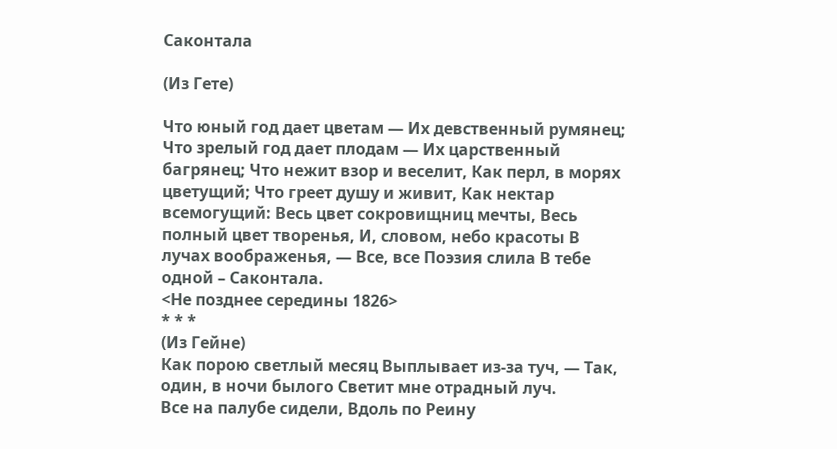Саконтала

(Из Гете)

Что юный год дает цветам — Их девственный румянец; Что зрелый год дает плодам — Их царственный багрянец; Что нежит взор и веселит, Как перл, в морях цветущий; Что греет душу и живит, Как нектар всемогущий: Весь цвет сокровищниц мечты, Весь полный цвет творенья, И, словом, небо красоты В лучах воображенья, — Все, все Поэзия слила В тебе одной – Саконтала.
<Не позднее середины 1826>
* * *
(Из Гейне)
Как порою светлый месяц Выплывает из-за туч, — Так, один, в ночи былого Светит мне отрадный луч.
Все на палубе сидели, Вдоль по Реину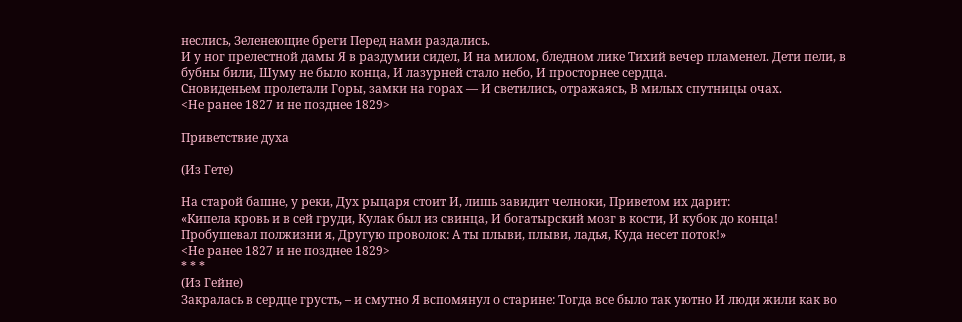неслись, Зеленеющие бреги Перед нами раздались.
И у ног прелестной дамы Я в раздумии сидел, И на милом, бледном лике Тихий вечер пламенел. Дети пели, в бубны били, Шуму не было конца, И лазурней стало небо, И просторнее сердца.
Сновиденьем пролетали Горы, замки на горах — И светились, отражаясь, В милых спутницы очах.
<Не ранее 1827 и не позднее 1829>

Приветствие духа

(Из Гете)

На старой башне, у реки, Дух рыцаря стоит И, лишь завидит челноки, Приветом их дарит:
«Кипела кровь и в сей груди, Кулак был из свинца, И богатырский мозг в кости, И кубок до конца!
Пробушевал полжизни я, Другую проволок: А ты плыви, плыви, ладья, Куда несет поток!»
<Не ранее 1827 и не позднее 1829>
* * *
(Из Гейне)
Закралась в сердце грусть, – и смутно Я вспомянул о старине: Тогда все было так уютно И люди жили как во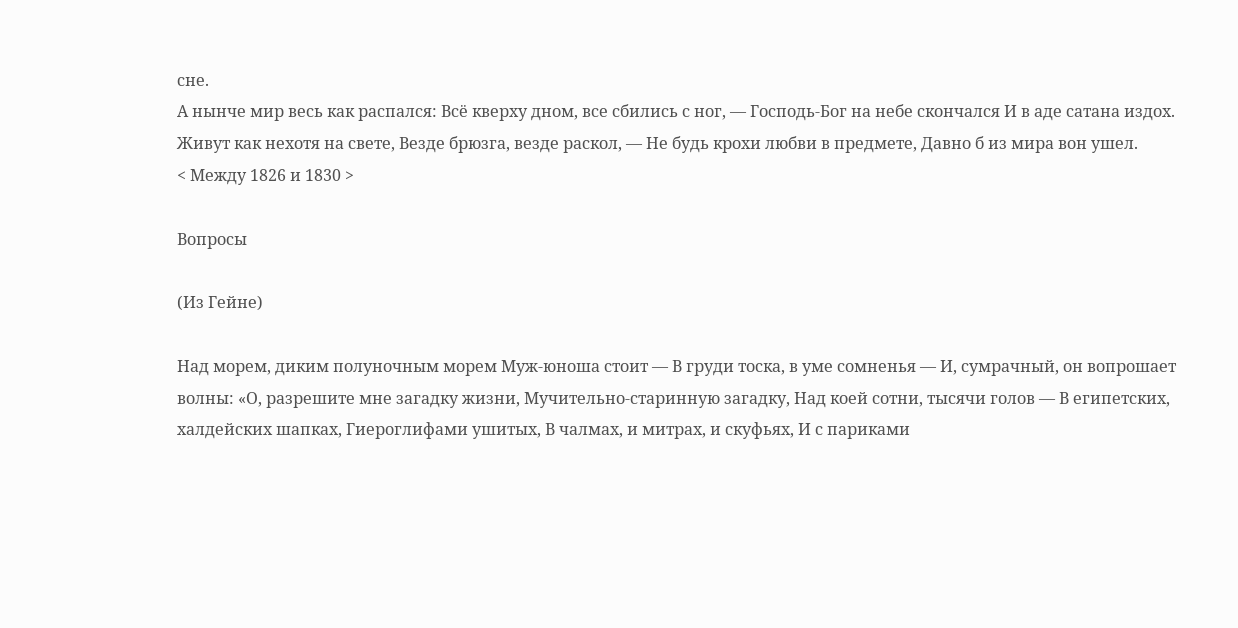сне.
А нынче мир весь как распался: Всё кверху дном, все сбились с ног, — Господь-Бог на небе скончался И в аде сатана издох.
Живут как нехотя на свете, Везде брюзга, везде раскол, — Не будь крохи любви в предмете, Давно б из мира вон ушел.
< Между 1826 и 1830 >

Вопросы

(Из Гейне)

Над морем, диким полуночным морем Муж-юноша стоит — В груди тоска, в уме сомненья — И, сумрачный, он вопрошает волны: «О, разрешите мне загадку жизни, Мучительно-старинную загадку, Над коей сотни, тысячи голов — В египетских, халдейских шапках, Гиероглифами ушитых, В чалмах, и митрах, и скуфьях, И с париками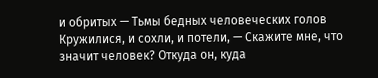и обритых — Тьмы бедных человеческих голов Кружилися, и сохли, и потели, — Скажите мне, что значит человек? Откуда он, куда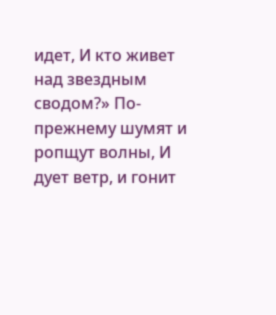идет, И кто живет над звездным сводом?» По-прежнему шумят и ропщут волны, И дует ветр, и гонит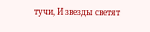тучи, И звезды светят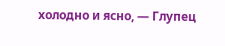холодно и ясно, — Глупец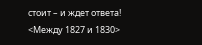стоит – и ждет ответа!
<Между 1827 и 1830>